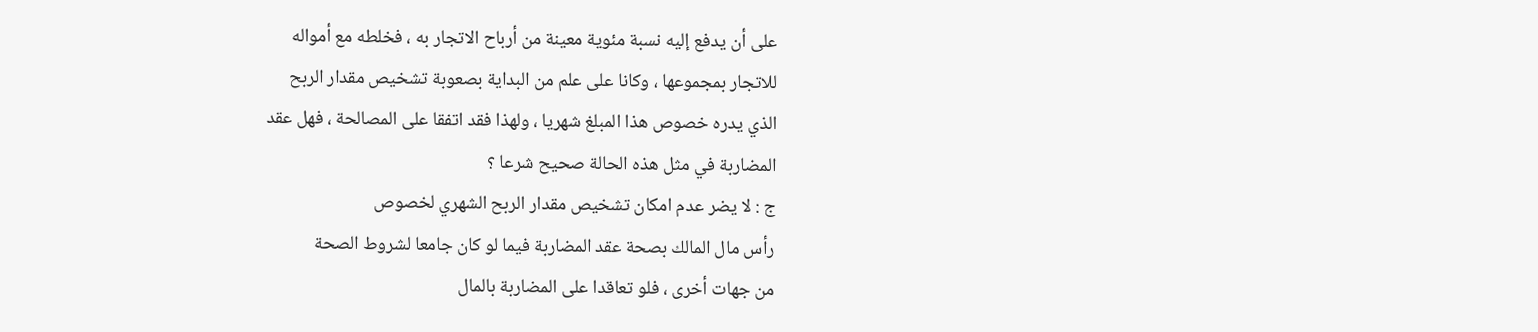على أن يدفع إليه نسبة مئوية معينة من أرباح الاتجار به ، فخلطه مع أمواله
للاتجار بمجموعها ، وكانا على علم من البداية بصعوبة تشخيص مقدار الربح
الذي يدره خصوص هذا المبلغ شهريا ، ولهذا فقد اتفقا على المصالحة ، فهل عقد
المضاربة في مثل هذه الحالة صحيح شرعا ؟
ج : لا يضر عدم امكان تشخيص مقدار الربح الشهري لخصوص
رأس مال المالك بصحة عقد المضاربة فيما لو كان جامعا لشروط الصحة
من جهات أخرى ، فلو تعاقدا على المضاربة بالمال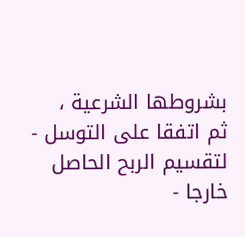بشروطها الشرعية ،
ثم اتفقا على التوسل - لتقسيم الربح الحاصل خارجا -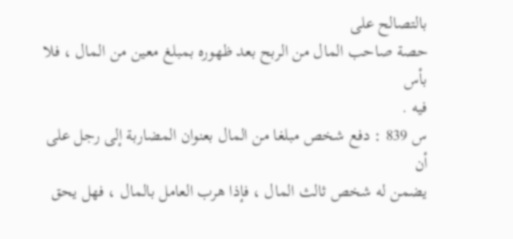بالتصالح على
حصة صاحب المال من الربح بعد ظهوره بمبلغ معين من المال ، فلا بأس
فيه .
س 839 : دفع شخص مبلغا من المال بعنوان المضاربة إلى رجل على أن
يضمن له شخص ثالث المال ، فإذا هرب العامل بالمال ، فهل يحق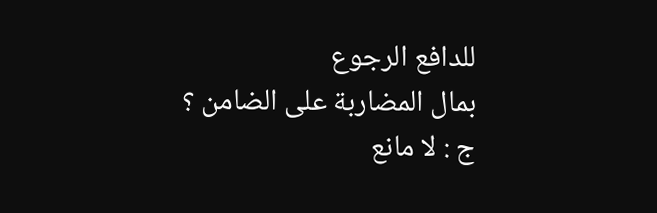للدافع الرجوع
بمال المضاربة على الضامن ؟
ج : لا مانع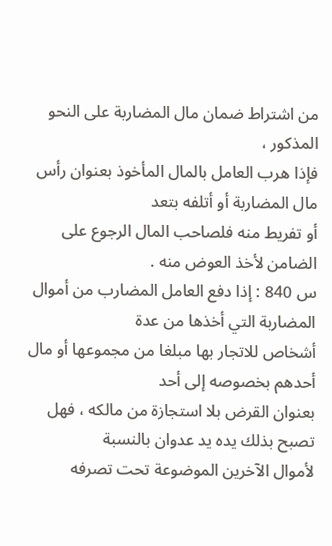من اشتراط ضمان مال المضاربة على النحو المذكور ،
فإذا هرب العامل بالمال المأخوذ بعنوان رأس مال المضاربة أو أتلفه بتعد
أو تفريط منه فلصاحب المال الرجوع على الضامن لأخذ العوض منه .
س 840 : إذا دفع العامل المضارب من أموال المضاربة التي أخذها من عدة
أشخاص للاتجار بها مبلغا من مجموعها أو مال أحدهم بخصوصه إلى أحد
بعنوان القرض بلا استجازة من مالكه ، فهل تصبح بذلك يده يد عدوان بالنسبة
لأموال الآخرين الموضوعة تحت تصرفه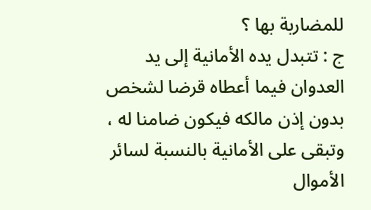للمضاربة بها ؟
ج : تتبدل يده الأمانية إلى يد العدوان فيما أعطاه قرضا لشخص
بدون إذن مالكه فيكون ضامنا له ، وتبقى على الأمانية بالنسبة لسائر
الأموال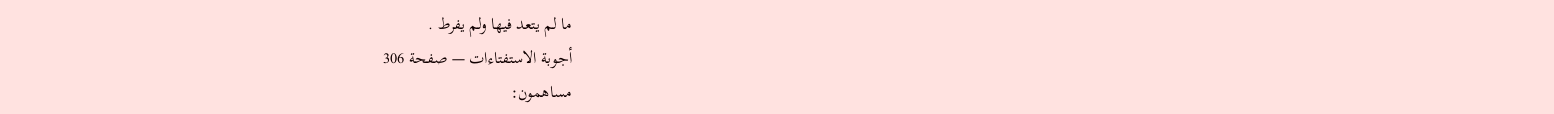ما لم يتعد فيها ولم يفرط .
أجوبة الاستفتاءات — صفحة 306
مساهمون: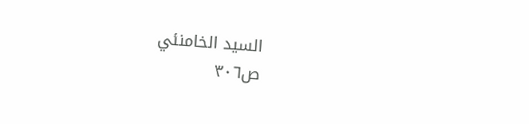السيد الخامنئي
ص٣٠٦